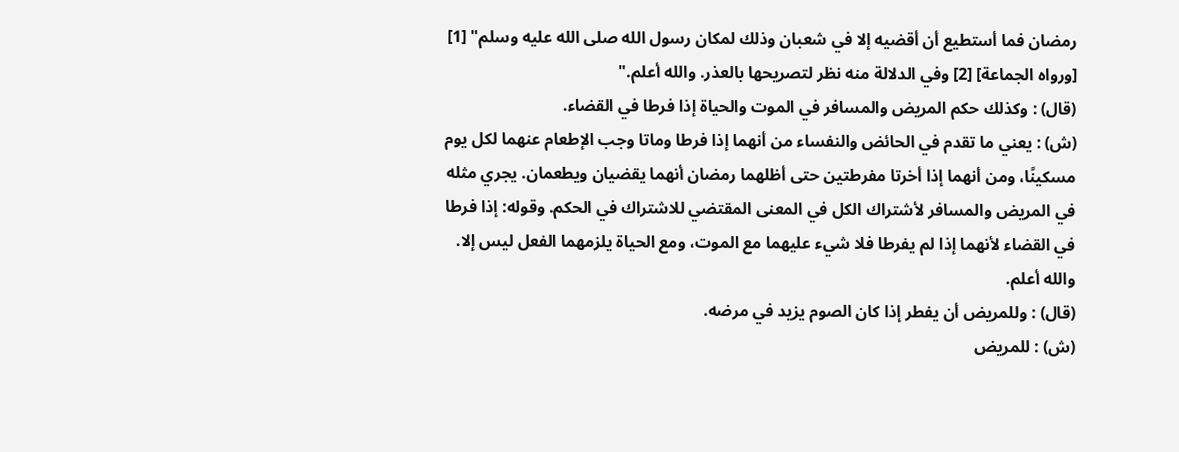رمضان فما أستطيع أن أقضيه إلا في شعبان وذلك لمكان رسول الله صلى الله عليه وسلم" [1] [ورواه الجماعة] [2] وفي الدلالة منه نظر لتصريحها بالعذر. والله أعلم."
(قال) : وكذلك حكم المريض والمسافر في الموت والحياة إذا فرطا في القضاء.
(ش) : يعني ما تقدم في الحائض والنفساء من أنهما إذا فرطا وماتا وجب الإطعام عنهما لكل يوم مسكينًا، ومن أنهما إذا أخرتا مفرطتين حتى أظلهما رمضان أنهما يقضيان ويطعمان. يجري مثله في المريض والمسافر لأشتراك الكل في المعنى المقتضي للاشتراك في الحكم. وقوله: إذا فرطا في القضاء لأنهما إذا لم يفرطا فلا شيء عليهما مع الموت، ومع الحياة يلزمهما الفعل ليس إلا. والله أعلم.
(قال) : وللمريض أن يفطر إذا كان الصوم يزيد في مرضه.
(ش) : للمريض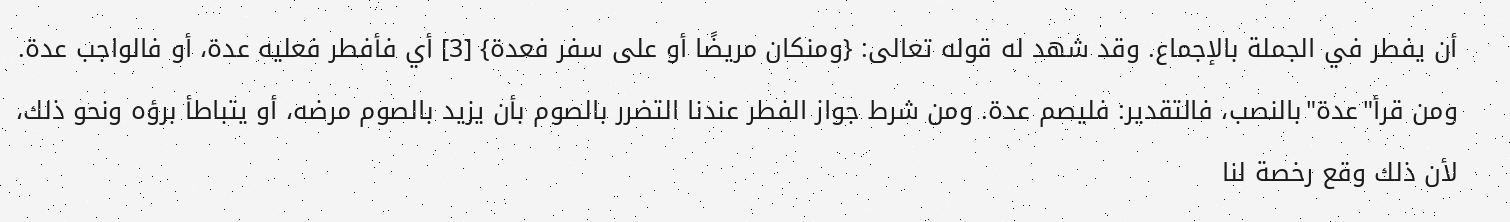أن يفطر في الجملة بالإجماع. وقد شهد له قوله تعالى: {ومنكان مريضًا أو على سفر فعدة} [3] أي فأفطر فعليه عدة، أو فالواجب عدة. ومن قرأ"عدة"بالنصب، فالتقدير: فليصم عدة. ومن شرط جواز الفطر عندنا التضرر بالصوم بأن يزيد بالصوم مرضه، أو يتباطأ برؤه ونحو ذلك، لأن ذلك وقع رخصة لنا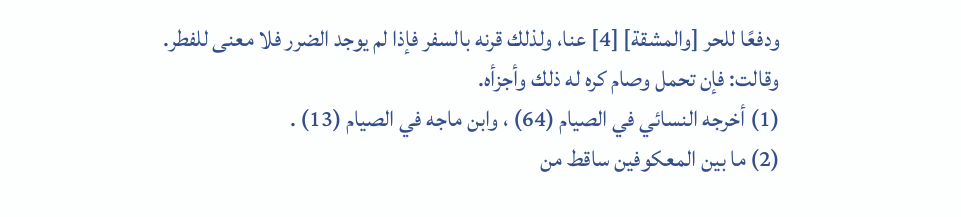ودفعًا للحر [والمشقة] [4] عنا، ولذلك قرنه بالسفر فإذا لم يوجد الضرر فلا معنى للفطر.
وقالت: فإن تحمل وصام كره له ذلك وأجزأه.
(1) أخرجه النسائي في الصيام (64) ، وابن ماجه في الصيام (13) .
(2) ما بين المعكوفين ساقط من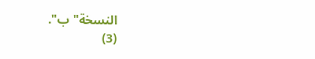النسخة"ب".
(3)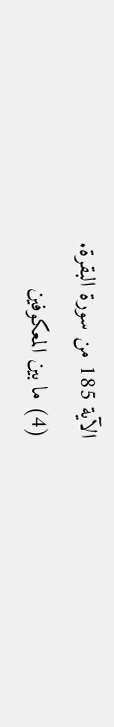الآية 185 من سورة البقرة.
(4) ما بين المعكوفين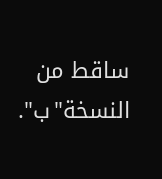ساقط من النسخة"ب".